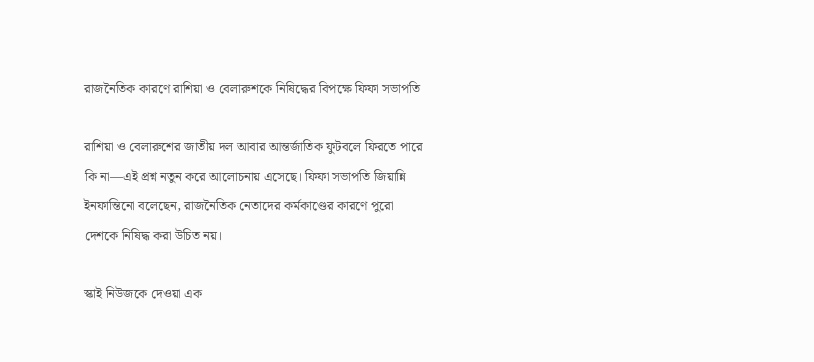রাজনৈতিক কারণে রাশিয়া ও বেলারুশকে নিষিদ্ধের বিপক্ষে ফিফা সভাপতি

রাশিয়া ও বেলারুশের জাতীয় দল আবার আন্তর্জাতিক ফুটবলে ফিরতে পারে কি না—এই প্রশ্ন নতুন করে আলোচনায় এসেছে। ফিফা সভাপতি জিয়ান্নি ইনফান্তিনো বলেছেন, রাজনৈতিক নেতাদের কর্মকাণ্ডের কারণে পুরো দেশকে নিষিদ্ধ করা উচিত নয়।

স্কাই নিউজকে দেওয়া এক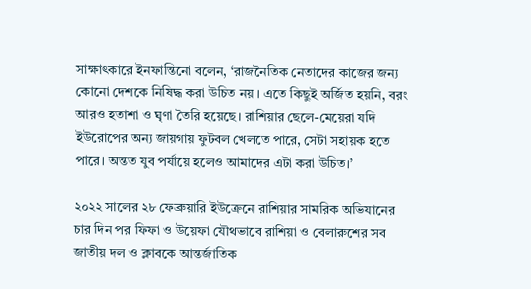সাক্ষাৎকারে ইনফান্তিনো বলেন, ‘রাজনৈতিক নেতাদের কাজের জন্য কোনো দেশকে নিষিদ্ধ করা উচিত নয়। এতে কিছুই অর্জিত হয়নি, বরং আরও হতাশা ও ঘৃণা তৈরি হয়েছে। রাশিয়ার ছেলে-মেয়েরা যদি ইউরোপের অন্য জায়গায় ফুটবল খেলতে পারে, সেটা সহায়ক হতে পারে। অন্তত যুব পর্যায়ে হলেও আমাদের এটা করা উচিত।’

২০২২ সালের ২৮ ফেব্রুয়ারি ইউক্রেনে রাশিয়ার সামরিক অভিযানের চার দিন পর ফিফা ও উয়েফা যৌথভাবে রাশিয়া ও বেলারুশের সব জাতীয় দল ও ক্লাবকে আন্তর্জাতিক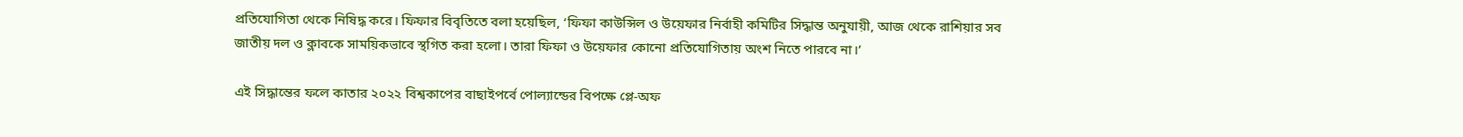প্রতিযোগিতা থেকে নিষিদ্ধ করে। ফিফার বিবৃতিতে বলা হয়েছিল, ‘ফিফা কাউন্সিল ও উয়েফার নির্বাহী কমিটির সিদ্ধান্ত অনুযায়ী, আজ থেকে রাশিয়ার সব জাতীয় দল ও ক্লাবকে সাময়িকভাবে স্থগিত করা হলো। তারা ফিফা ও উয়েফার কোনো প্রতিযোগিতায় অংশ নিতে পারবে না।’

এই সিদ্ধান্তের ফলে কাতার ২০২২ বিশ্বকাপের বাছাইপর্বে পোল্যান্ডের বিপক্ষে প্লে-অফ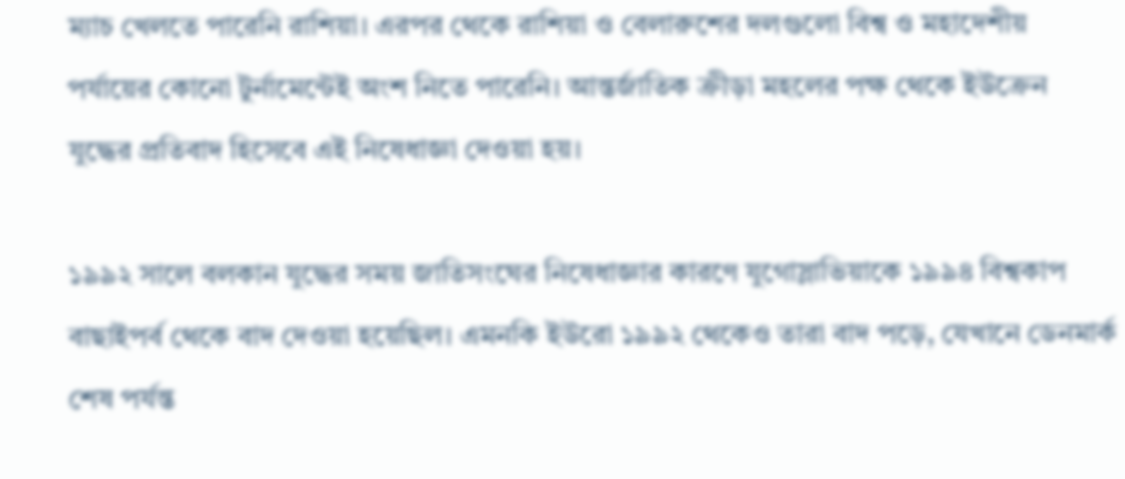ম্যাচ খেলতে পারেনি রাশিয়া। এরপর থেকে রাশিয়া ও বেলারুশের দলগুলো বিশ্ব ও মহাদেশীয় পর্যায়ের কোনো টুর্নামেন্টেই অংশ নিতে পারেনি। আন্তর্জাতিক ক্রীড়া মহলের পক্ষ থেকে ইউক্রেন যুদ্ধের প্রতিবাদ হিসেবে এই নিষেধাজ্ঞা দেওয়া হয়।

১৯৯২ সালে বলকান যুদ্ধের সময় জাতিসংঘের নিষেধাজ্ঞার কারণে যুগোস্লাভিয়াকে ১৯৯৪ বিশ্বকাপ বাছাইপর্ব থেকে বাদ দেওয়া হয়েছিল। এমনকি ইউরো ১৯৯২ থেকেও তারা বাদ পড়ে, যেখানে ডেনমার্ক শেষ পর্যন্ত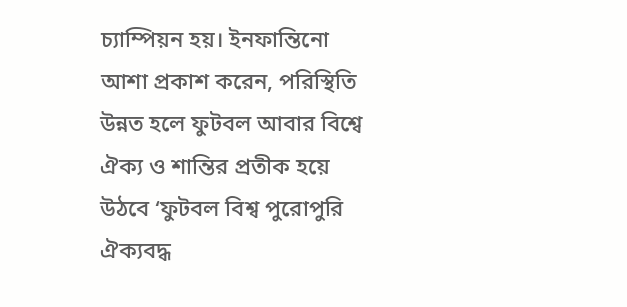চ্যাম্পিয়ন হয়। ইনফান্তিনো আশা প্রকাশ করেন, পরিস্থিতি উন্নত হলে ফুটবল আবার বিশ্বে ঐক্য ও শান্তির প্রতীক হয়ে উঠবে ‘ফুটবল বিশ্ব পুরোপুরি ঐক্যবদ্ধ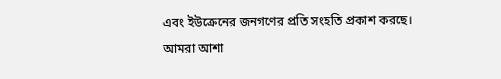এবং ইউক্রেনের জনগণের প্রতি সংহতি প্রকাশ করছে। আমরা আশা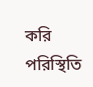করি পরিস্থিতি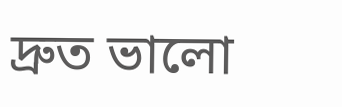দ্রুত ভালো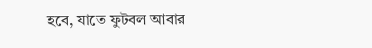হবে, যাতে ফুটবল আবার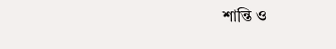শান্তি ও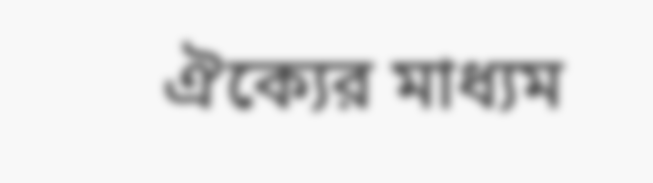ঐক্যের মাধ্যম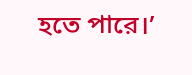হতে পারে।’